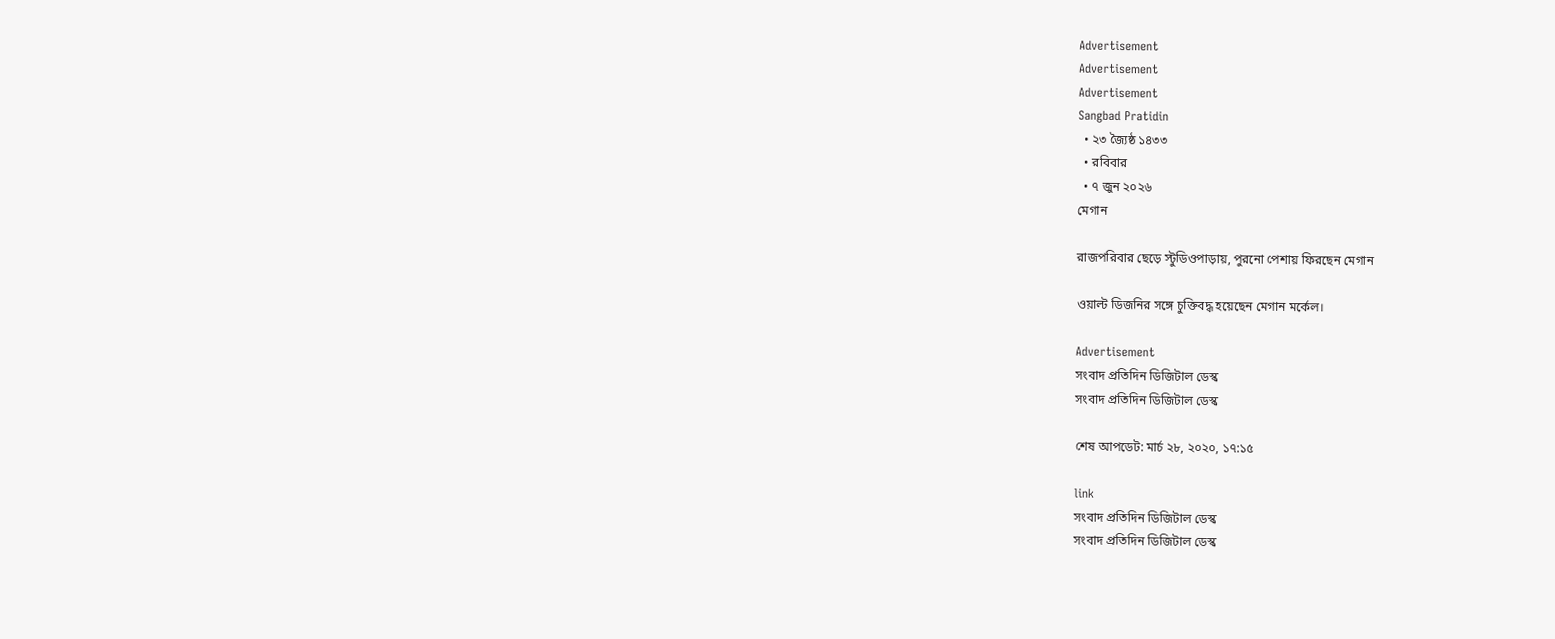Advertisement
Advertisement
Advertisement
Sangbad Pratidin
  • ২৩ জ্যৈষ্ঠ ১৪৩৩
  • রবিবার
  • ৭ জুন ২০২৬
মেগান

রাজপরিবার ছেড়ে স্টুডিওপাড়ায়, পুরনো পেশায় ফিরছেন মেগান

ওয়াল্ট ডিজনির সঙ্গে চুক্তিবদ্ধ হয়েছেন মেগান মর্কেল।

Advertisement
সংবাদ প্রতিদিন ডিজিটাল ডেস্ক
সংবাদ প্রতিদিন ডিজিটাল ডেস্ক

শেষ আপডেট: মার্চ ২৮, ২০২০, ১৭:১৫

link
সংবাদ প্রতিদিন ডিজিটাল ডেস্ক
সংবাদ প্রতিদিন ডিজিটাল ডেস্ক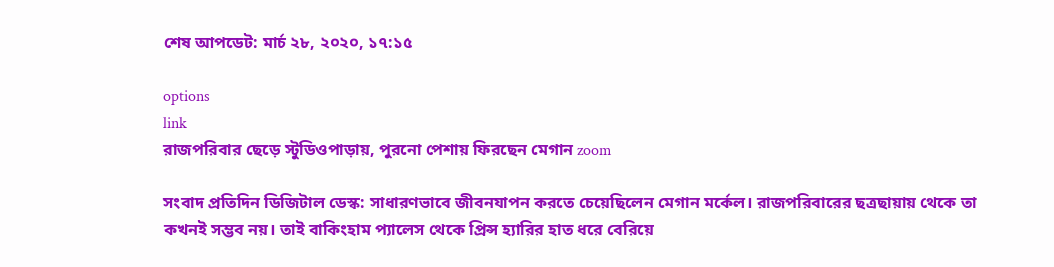শেষ আপডেট: মার্চ ২৮, ২০২০, ১৭:১৫

options
link
রাজপরিবার ছেড়ে স্টুডিওপাড়ায়, পুরনো পেশায় ফিরছেন মেগান zoom

সংবাদ প্রতিদিন ডিজিটাল ডেস্ক: সাধারণভাবে জীবনযাপন করতে চেয়েছিলেন মেগান মর্কেল। রাজপরিবারের ছত্রছায়ায় থেকে তা কখনই সম্ভব নয়। তাই বাকিংহাম প্যালেস থেকে প্রিন্স হ্যারির হাত ধরে বেরিয়ে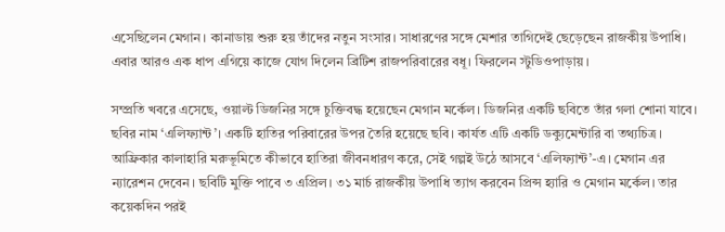এসেছিলেন মেগান। কানাডায় শুরু হয় তাঁদের নতুন সংসার। সাধারণের সঙ্গে মেশার তাগিদেই ছেড়েছেন রাজকীয় উপাধি। এবার আরও এক ধাপ এগিয়ে কাজে যোগ দিলেন ব্রিটিশ রাজপরিবারের বধূ। ফিরলেন স্টুডিওপাড়ায়।

সম্প্রতি খবরে এসেছে, ওয়াল্ট ডিজনির সঙ্গে চুক্তিবদ্ধ হয়েছেন মেগান মর্কেল। ডিজনির একটি ছবিতে তাঁর গলা শোনা যাবে। ছবির নাম ‘এলিফ্যান্ট’। একটি হাতির পরিবারের উপর তৈরি হয়েছে ছবি। কার্যত এটি একটি ডক্যুমেন্টারি বা তথ্যচিত্র। আফ্রিকার কালাহারি মরুভূমিতে কীভাবে হাতিরা জীবনধারণ করে, সেই গল্পই উঠে আসবে ‘এলিফ্যান্ট’-এ। মেগান এর ন্যারেশন দেবেন। ছবিটি মুক্তি পাবে ৩ এপ্রিল। ৩১ মার্চ রাজকীয় উপাধি ত্যাগ করবেন প্রিন্স হ্যারি ও মেগান মর্কেল। তার কয়েকদিন পরই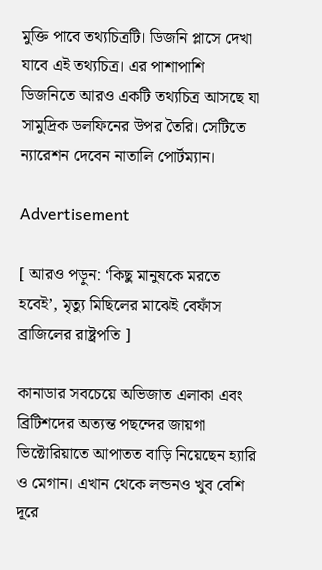মুক্তি পাবে তথ্যচিত্রটি। ডিজনি প্লাসে দেখা যাবে এই তথ্যচিত্র। এর পাশাপাশি ডিজনিতে আরও একটি তথ্যচিত্র আসছে যা সামুদ্রিক ডলফিনের উপর তৈরি। সেটিতে ন্যারেশন দেবেন নাতালি পোর্টম্যান।

Advertisement

[ আরও পড়ুন: ‘কিছু মানুষকে মরতে হবেই’, মৃত্যু মিছিলের মাঝেই বেফাঁস ব্রাজিলের রাষ্ট্রপতি ]

কানাডার সবচেয়ে অভিজাত এলাকা এবং ব্রিটিশদের অত্যন্ত পছন্দের জায়গা ভিক্টোরিয়াতে আপাতত বাড়ি নিয়েছেন হ্যারি ও মেগান। এখান থেকে লন্ডনও খুব বেশি দূরে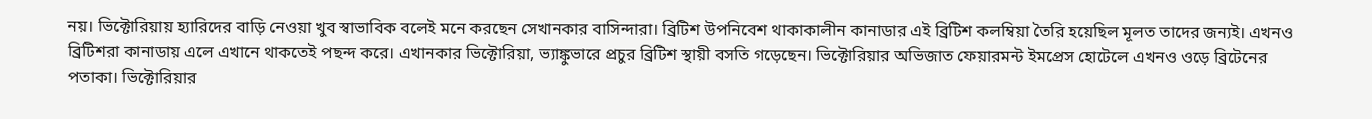নয়। ভিক্টোরিয়ায় হ্যারিদের বাড়ি নেওয়া খুব স্বাভাবিক বলেই মনে করছেন সেখানকার বাসিন্দারা। ব্রিটিশ উপনিবেশ থাকাকালীন কানাডার এই ব্রিটিশ কলম্বিয়া তৈরি হয়েছিল মূলত তাদের জন্যই। এখনও ব্রিটিশরা কানাডায় এলে এখানে থাকতেই পছন্দ করে। এখানকার ভিক্টোরিয়া, ভ্যাঙ্কুভারে প্রচুর ব্রিটিশ স্থায়ী বসতি গড়েছেন। ভিক্টোরিয়ার অভিজাত ফেয়ারমন্ট ইমপ্রেস হোটেলে এখনও ওড়ে ব্রিটেনের পতাকা। ভিক্টোরিয়ার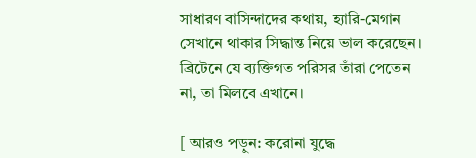সাধারণ বাসিন্দাদের কথায়, হ্যারি-মেগান সেখানে থাকার সিদ্ধান্ত নিয়ে ভাল করেছেন। ব্রিটেনে যে ব্যক্তিগত পরিসর তাঁরা পেতেন না, তা মিলবে এখানে।

[ আরও পড়ুন: করোনা যুদ্ধে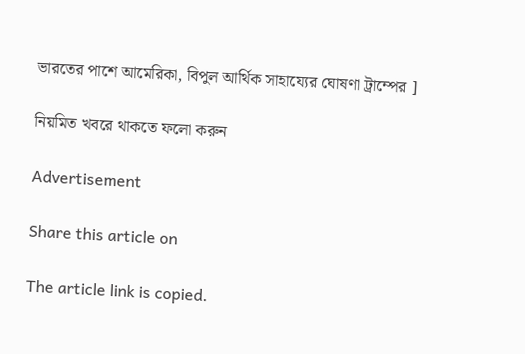ভারতের পাশে আমেরিকা, বিপুল আর্থিক সাহায্যের ঘোষণা ট্রাম্পের ]

নিয়মিত খবরে থাকতে ফলো করুন

Advertisement

Share this article on

The article link is copied.